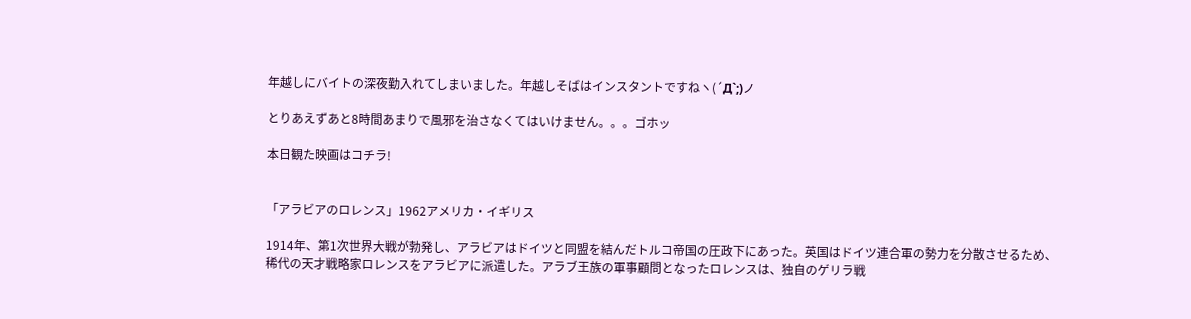年越しにバイトの深夜勤入れてしまいました。年越しそばはインスタントですねヽ(´Д`;)ノ

とりあえずあと8時間あまりで風邪を治さなくてはいけません。。。ゴホッ

本日観た映画はコチラ!


「アラビアのロレンス」1962アメリカ・イギリス

1914年、第1次世界大戦が勃発し、アラビアはドイツと同盟を結んだトルコ帝国の圧政下にあった。英国はドイツ連合軍の勢力を分散させるため、稀代の天才戦略家ロレンスをアラビアに派遣した。アラブ王族の軍事顧問となったロレンスは、独自のゲリラ戦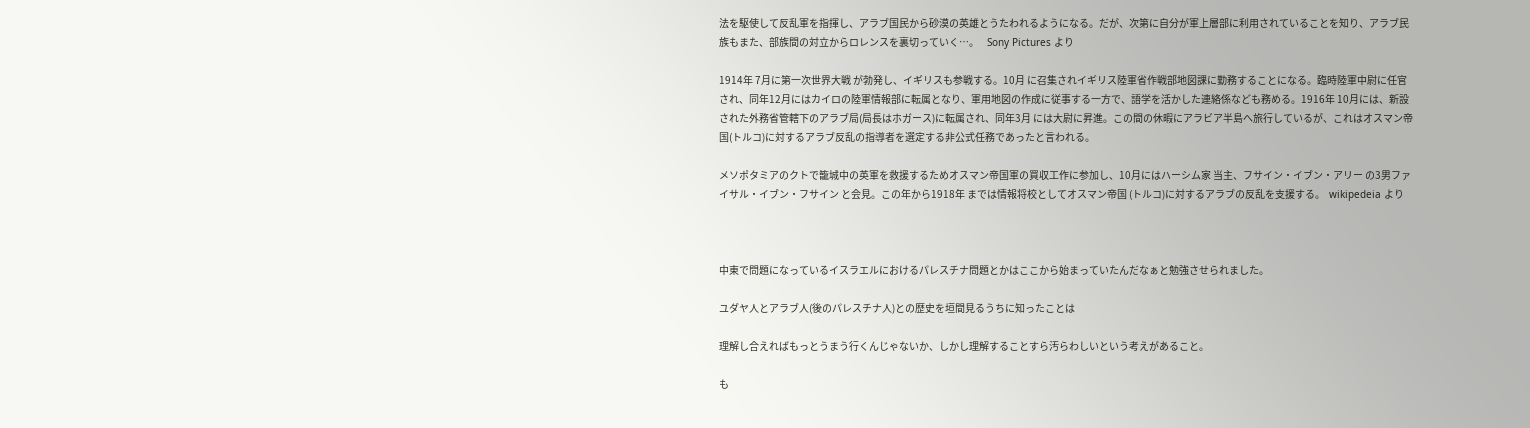法を駆使して反乱軍を指揮し、アラブ国民から砂漠の英雄とうたわれるようになる。だが、次第に自分が軍上層部に利用されていることを知り、アラブ民族もまた、部族間の対立からロレンスを裏切っていく…。    Sony Pictures より

1914年 7月に第一次世界大戦 が勃発し、イギリスも参戦する。10月 に召集されイギリス陸軍省作戦部地図課に勤務することになる。臨時陸軍中尉に任官され、同年12月にはカイロの陸軍情報部に転属となり、軍用地図の作成に従事する一方で、語学を活かした連絡係なども務める。1916年 10月には、新設された外務省管轄下のアラブ局(局長はホガース)に転属され、同年3月 には大尉に昇進。この間の休暇にアラビア半島へ旅行しているが、これはオスマン帝国(トルコ)に対するアラブ反乱の指導者を選定する非公式任務であったと言われる。

メソポタミアのクトで籠城中の英軍を救援するためオスマン帝国軍の買収工作に参加し、10月にはハーシム家 当主、フサイン・イブン・アリー の3男ファイサル・イブン・フサイン と会見。この年から1918年 までは情報将校としてオスマン帝国 (トルコ)に対するアラブの反乱を支援する。  wikipedeia より



中東で問題になっているイスラエルにおけるパレスチナ問題とかはここから始まっていたんだなぁと勉強させられました。

ユダヤ人とアラブ人(後のパレスチナ人)との歴史を垣間見るうちに知ったことは

理解し合えればもっとうまう行くんじゃないか、しかし理解することすら汚らわしいという考えがあること。

も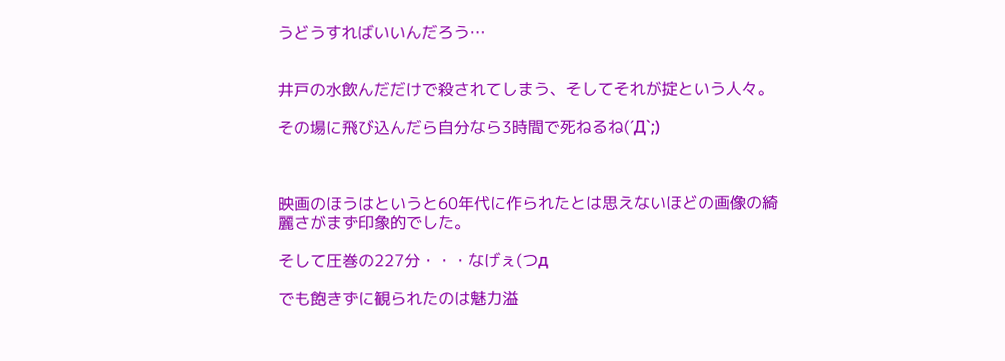うどうすればいいんだろう…


井戸の水飲んだだけで殺されてしまう、そしてそれが掟という人々。

その場に飛び込んだら自分なら3時間で死ねるね(´Д`;)



映画のほうはというと60年代に作られたとは思えないほどの画像の綺麗さがまず印象的でした。

そして圧巻の227分・・・なげぇ(つд

でも飽きずに観られたのは魅力溢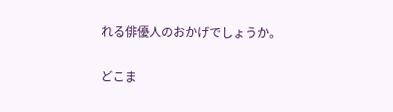れる俳優人のおかげでしょうか。


どこま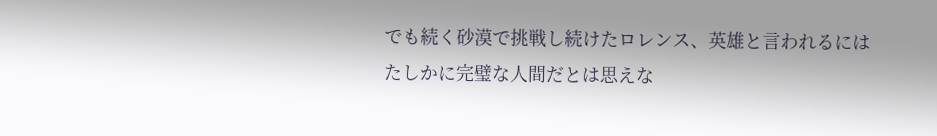でも続く砂漠で挑戦し続けたロレンス、英雄と言われるにはたしかに完璧な人間だとは思えな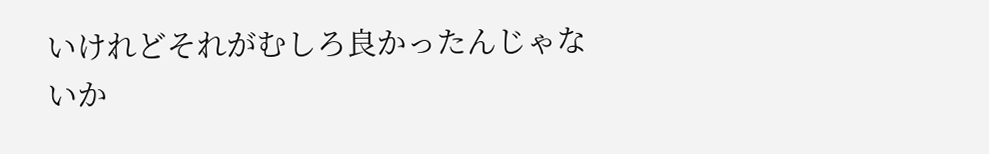いけれどそれがむしろ良かったんじゃないか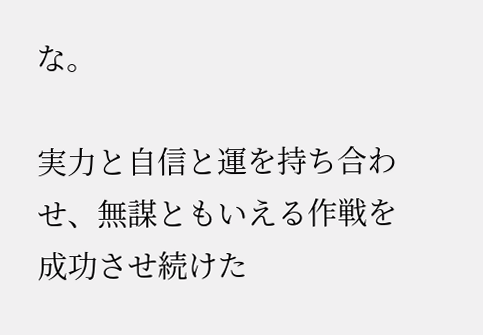な。

実力と自信と運を持ち合わせ、無謀ともいえる作戦を成功させ続けた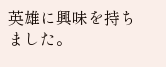英雄に興味を持ちました。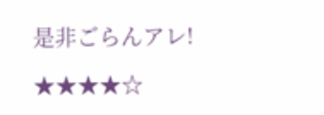是非ごらんアレ!

★★★★☆